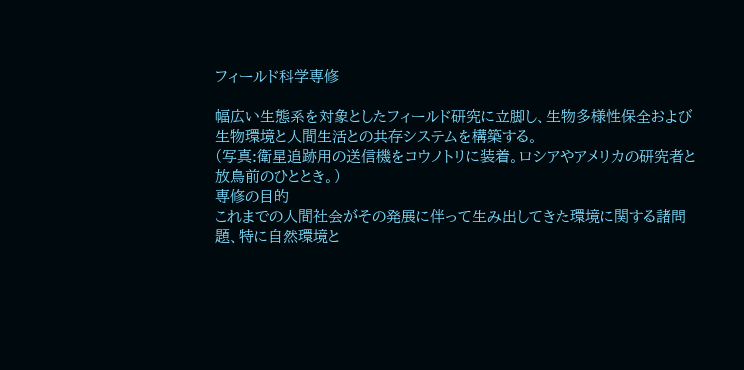フィールド科学専修

幅広い生態系を対象としたフィールド研究に立脚し、生物多様性保全および生物環境と人間生活との共存システムを構築する。
(写真:衛星追跡用の送信機をコウノトリに装着。ロシアやアメリカの研究者と放鳥前のひととき。)
専修の目的
これまでの人間社会がその発展に伴って生み出してきた環境に関する諸問題、特に自然環境と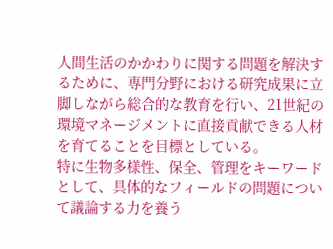人間生活のかかわりに関する問題を解決するために、専門分野における研究成果に立脚しながら総合的な教育を行い、21世紀の環境マネージメントに直接貢献できる人材を育てることを目標としている。
特に生物多様性、保全、管理をキーワードとして、具体的なフィールドの問題について議論する力を養う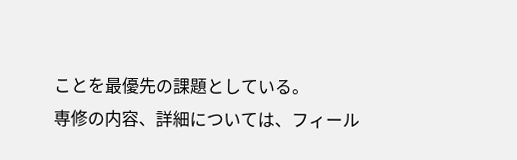ことを最優先の課題としている。
専修の内容、詳細については、フィール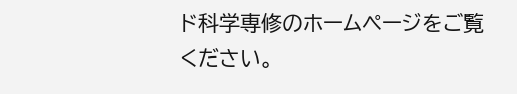ド科学専修のホームページをご覧ください。